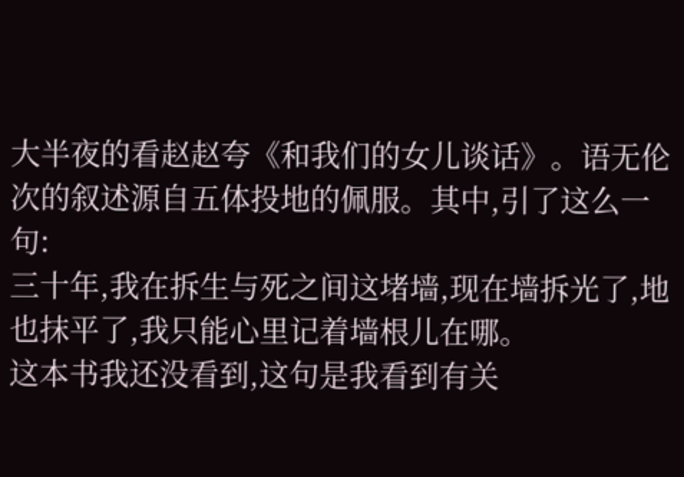大半夜的看赵赵夸《和我们的女儿谈话》。语无伦次的叙述源自五体投地的佩服。其中,引了这么一句:
三十年,我在拆生与死之间这堵墙,现在墙拆光了,地也抹平了,我只能心里记着墙根儿在哪。
这本书我还没看到,这句是我看到有关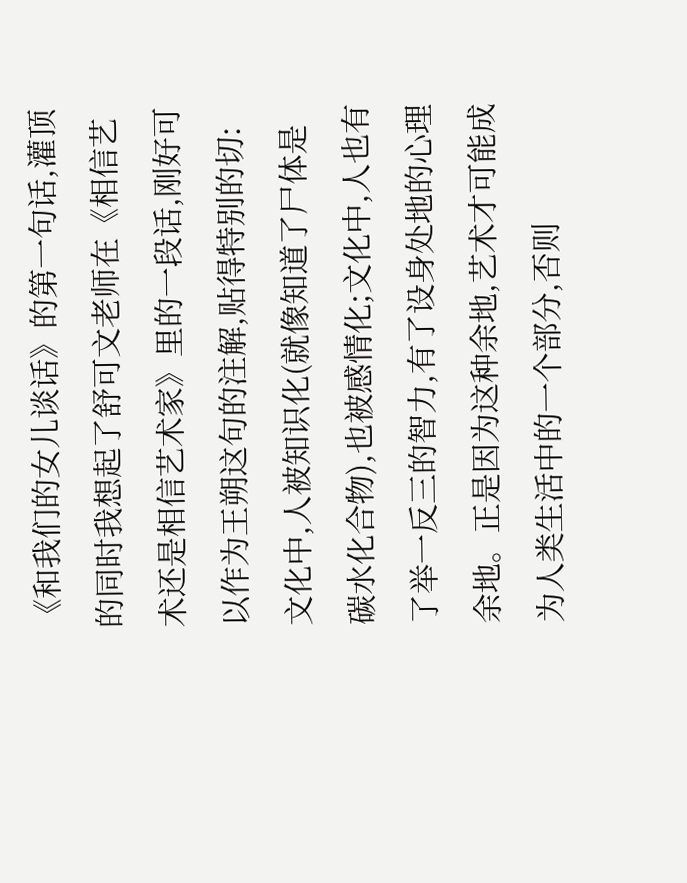《和我们的女儿谈话》的第一句话,灌顶的同时我想起了舒可文老师在《相信艺术还是相信艺术家》里的一段话,刚好可以作为王朔这句的注解,贴得特别的切:
文化中,人被知识化(就像知道了尸体是碳水化合物),也被感情化;文化中,人也有了举一反三的智力,有了设身处地的心理余地。正是因为这种余地,艺术才可能成为人类生活中的一个部分,否则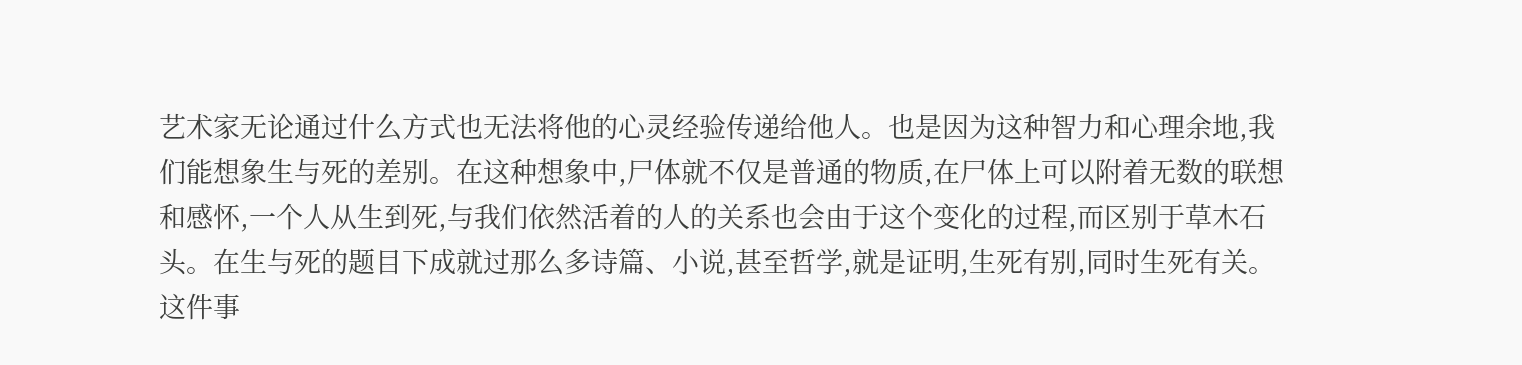艺术家无论通过什么方式也无法将他的心灵经验传递给他人。也是因为这种智力和心理余地,我们能想象生与死的差别。在这种想象中,尸体就不仅是普通的物质,在尸体上可以附着无数的联想和感怀,一个人从生到死,与我们依然活着的人的关系也会由于这个变化的过程,而区别于草木石头。在生与死的题目下成就过那么多诗篇、小说,甚至哲学,就是证明,生死有别,同时生死有关。这件事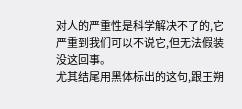对人的严重性是科学解决不了的,它严重到我们可以不说它,但无法假装没这回事。
尤其结尾用黑体标出的这句,跟王朔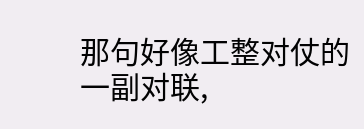那句好像工整对仗的一副对联,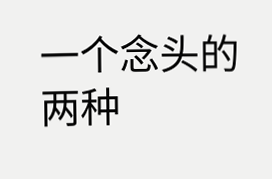一个念头的两种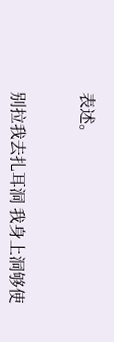表述。


别拉我去扎耳洞 我身上洞够使